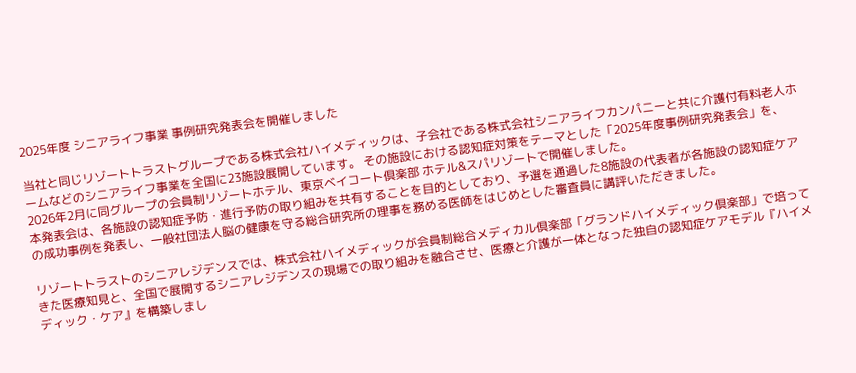2025年度 シニアライフ事業 事例研究発表会を開催しました

当社と同じリゾートトラストグループである株式会社ハイメディックは、子会社である株式会社シニアライフカンパニーと共に介護付有料老人ホームなどのシニアライフ事業を全国に23施設展開しています。 その施設における認知症対策をテーマとした「2025年度事例研究発表会」を、2026年2月に同グループの会員制リゾートホテル、東京ベイコート倶楽部 ホテル&スパリゾートで開催しました。
本発表会は、各施設の認知症予防・進行予防の取り組みを共有することを目的としており、予選を通過した8施設の代表者が各施設の認知症ケアの成功事例を発表し、一般社団法人脳の健康を守る総合研究所の理事を務める医師をはじめとした審査員に講評いただきました。

リゾートトラストのシニアレジデンスでは、株式会社ハイメディックが会員制総合メディカル倶楽部「グランドハイメディック倶楽部」で培ってきた医療知見と、全国で展開するシニアレジデンスの現場での取り組みを融合させ、医療と介護が一体となった独自の認知症ケアモデル『ハイメディック・ケア』を構築しまし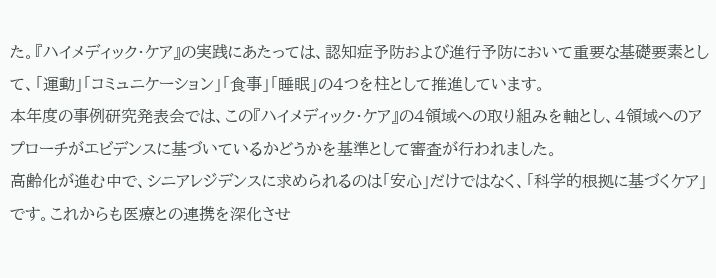た。『ハイメディック・ケア』の実践にあたっては、認知症予防および進行予防において重要な基礎要素として、「運動」「コミュニケーション」「食事」「睡眠」の4つを柱として推進しています。
本年度の事例研究発表会では、この『ハイメディック・ケア』の4領域への取り組みを軸とし、4領域へのアプローチがエビデンスに基づいているかどうかを基準として審査が行われました。
高齢化が進む中で、シニアレジデンスに求められるのは「安心」だけではなく、「科学的根拠に基づくケア」です。これからも医療との連携を深化させ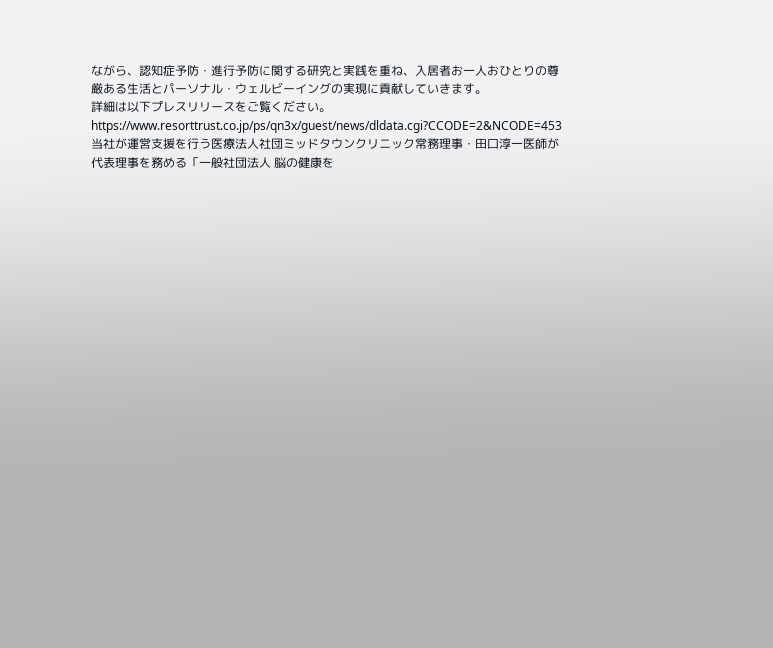ながら、認知症予防・進行予防に関する研究と実践を重ね、入居者お一人おひとりの尊厳ある生活とパーソナル・ウェルビーイングの実現に貢献していきます。
詳細は以下プレスリリースをご覧ください。
https://www.resorttrust.co.jp/ps/qn3x/guest/news/dldata.cgi?CCODE=2&NCODE=453
当社が運営支援を行う医療法人社団ミッドタウンクリニック常務理事・田口淳一医師が代表理事を務める「一般社団法人 脳の健康を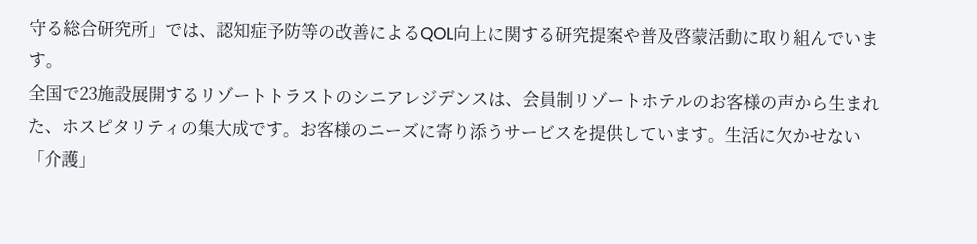守る総合研究所」では、認知症予防等の改善によるQOL向上に関する研究提案や普及啓蒙活動に取り組んでいます。
全国で23施設展開するリゾートトラストのシニアレジデンスは、会員制リゾートホテルのお客様の声から生まれた、ホスピタリティの集大成です。お客様のニーズに寄り添うサービスを提供しています。生活に欠かせない「介護」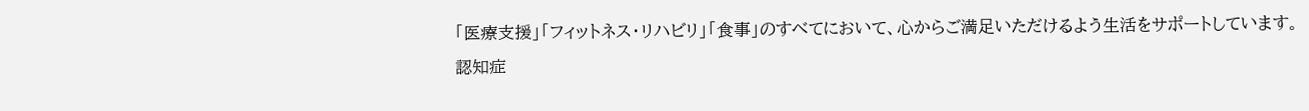「医療支援」「フィットネス・リハビリ」「食事」のすべてにおいて、心からご満足いただけるよう生活をサポートしています。
認知症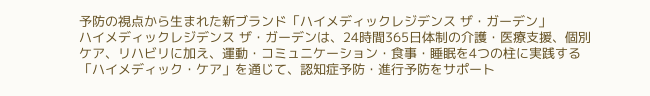予防の視点から生まれた新ブランド「ハイメディックレジデンス ザ・ガーデン」
ハイメディックレジデンス ザ・ガーデンは、24時間365日体制の介護・医療支援、個別ケア、リハビリに加え、運動・コミュニケーション・食事・睡眠を4つの柱に実践する「ハイメディック・ケア」を通じて、認知症予防・進行予防をサポート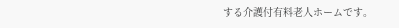する介護付有料老人ホームです。